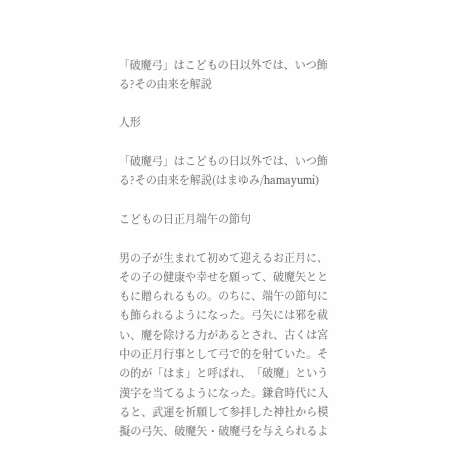「破魔弓」はこどもの日以外では、いつ飾る?その由来を解説

人形

「破魔弓」はこどもの日以外では、いつ飾る?その由来を解説(はまゆみ/hamayumi)

こどもの日正月端午の節句

男の子が生まれて初めて迎えるお正月に、その子の健康や幸せを願って、破魔矢とともに贈られるもの。のちに、端午の節句にも飾られるようになった。弓矢には邪を祓い、魔を除ける力があるとされ、古くは宮中の正月行事として弓で的を射ていた。その的が「はま」と呼ばれ、「破魔」という漢字を当てるようになった。鎌倉時代に入ると、武運を祈願して参拝した神社から模擬の弓矢、破魔矢・破魔弓を与えられるよ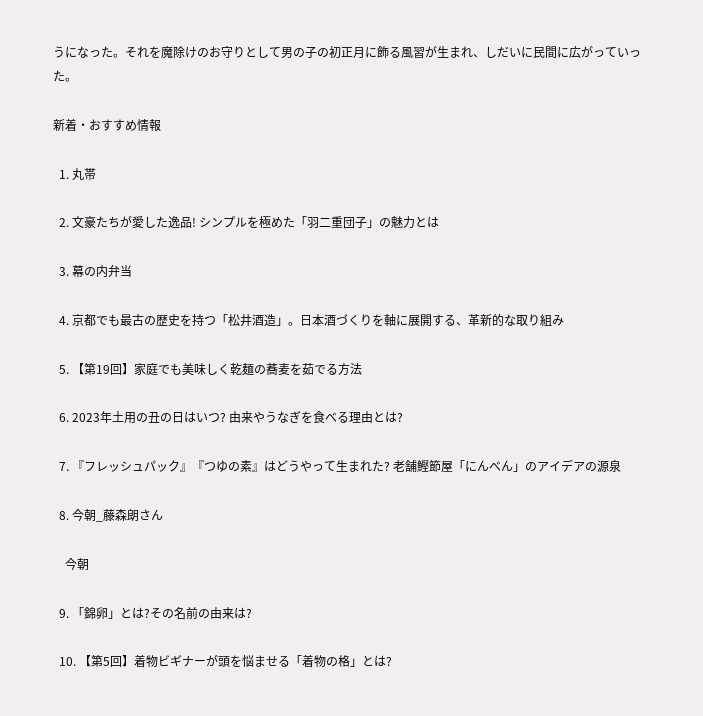うになった。それを魔除けのお守りとして男の子の初正月に飾る風習が生まれ、しだいに民間に広がっていった。

新着・おすすめ情報

  1. 丸帯

  2. 文豪たちが愛した逸品! シンプルを極めた「羽二重団子」の魅力とは

  3. 幕の内弁当

  4. 京都でも最古の歴史を持つ「松井酒造」。日本酒づくりを軸に展開する、革新的な取り組み

  5. 【第19回】家庭でも美味しく乾麺の蕎麦を茹でる方法

  6. 2023年土用の丑の日はいつ? 由来やうなぎを食べる理由とは?

  7. 『フレッシュパック』『つゆの素』はどうやって生まれた? 老舗鰹節屋「にんべん」のアイデアの源泉

  8. 今朝_藤森朗さん

    今朝

  9. 「錦卵」とは?その名前の由来は?

  10. 【第5回】着物ビギナーが頭を悩ませる「着物の格」とは?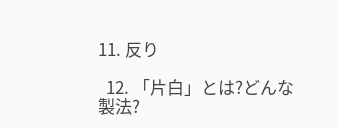11. 反り

  12. 「片白」とは?どんな製法?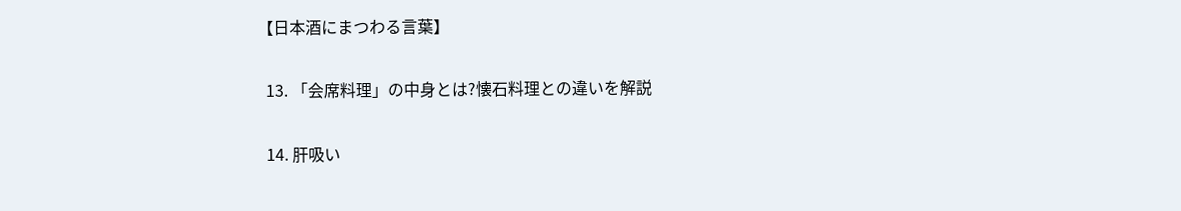【日本酒にまつわる言葉】

  13. 「会席料理」の中身とは?懐石料理との違いを解説

  14. 肝吸い